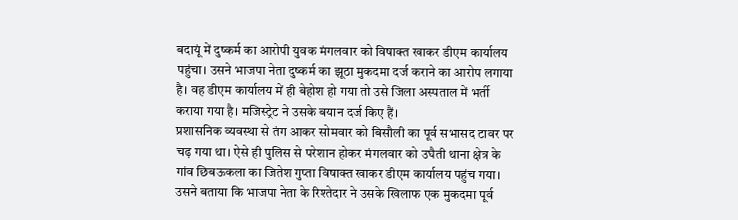बदायूं में दुष्कर्म का आरोपी युवक मंगलवार को विषाक्त खाकर डीएम कार्यालय पहुंचा। उसने भाजपा नेता दुष्कर्म का झूठा मुकदमा दर्ज कराने का आरोप लगाया है। वह डीएम कार्यालय में ही बेहोश हो गया तो उसे जिला अस्पताल में भर्ती कराया गया है। मजिस्ट्रेट ने उसके बयान दर्ज किए हैं।
प्रशासनिक व्यवस्था से तंग आकर सोमवार को बिसौली का पूर्व सभासद टावर पर चढ़ गया था। ऐसे ही पुलिस से परेशान होकर मंगलवार को उघैती थाना क्षेत्र के गांव छिबऊकला का जितेश गुप्ता विषाक्त खाकर डीएम कार्यालय पहुंच गया। उसने बताया कि भाजपा नेता के रिश्तेदार ने उसके खिलाफ एक मुकदमा पूर्व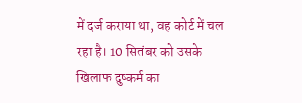में दर्ज कराया था, वह कोर्ट में चल रहा है। 10 सितंबर को उसके खिलाफ दुष्कर्म का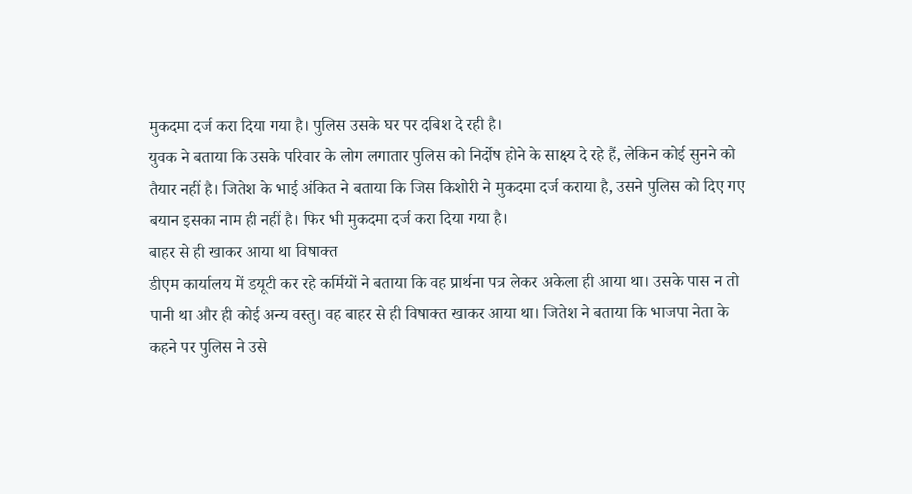मुकदमा दर्ज करा दिया गया है। पुलिस उसके घर पर दबिश दे रही है।
युवक ने बताया कि उसके परिवार के लोग लगातार पुलिस को निर्दोष होने के साक्ष्य दे रहे हैं, लेकिन कोई सुनने को तैयार नहीं है। जितेश के भाई अंकित ने बताया कि जिस किशोरी ने मुकदमा दर्ज कराया है, उसने पुलिस को दिए गए बयान इसका नाम ही नहीं है। फिर भी मुकदमा दर्ज करा दिया गया है।
बाहर से ही खाकर आया था विषाक्त
डीएम कार्यालय में डयूटी कर रहे कर्मियों ने बताया कि वह प्रार्थना पत्र लेकर अकेला ही आया था। उसके पास न तो पानी था और ही कोई अन्य वस्तु। वह बाहर से ही विषाक्त खाकर आया था। जितेश ने बताया कि भाजपा नेता के कहने पर पुलिस ने उसे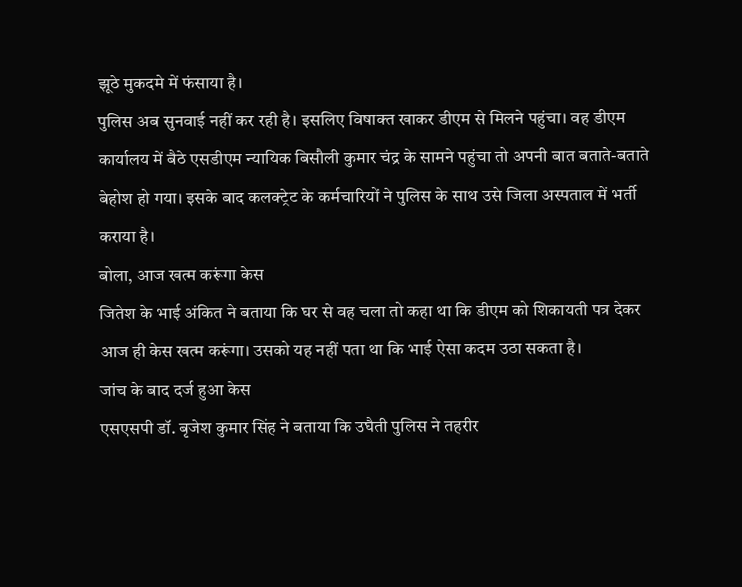झूठे मुकदमे में फंसाया है।
पुलिस अब सुनवाई नहीं कर रही है। इसलिए विषाक्त खाकर डीएम से मिलने पहुंचा। वह डीएम कार्यालय में बैठे एसडीएम न्यायिक बिसौली कुमार चंद्र के सामने पहुंचा तो अपनी बात बताते-बताते बेहोश हो गया। इसके बाद कलक्ट्रेट के कर्मचारियों ने पुलिस के साथ उसे जिला अस्पताल में भर्ती कराया है।
बोला, आज खत्म करूंगा केस
जितेश के भाई अंकित ने बताया कि घर से वह चला तो कहा था कि डीएम को शिकायती पत्र देकर आज ही केस खत्म करूंगा। उसको यह नहीं पता था कि भाई ऐसा कदम उठा सकता है।
जांच के बाद दर्ज हुआ केस
एसएसपी डॉ. बृजेश कुमार सिंह ने बताया कि उघैती पुलिस ने तहरीर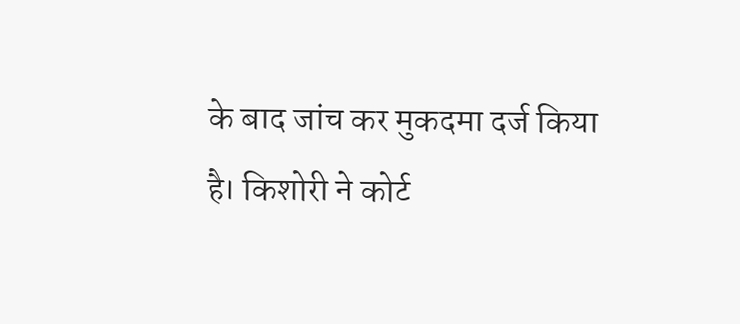के बाद जांच कर मुकदमा दर्ज किया है। किशोरी ने कोर्ट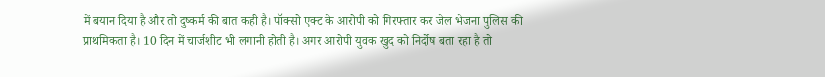में बयान दिया है और तो दुष्कर्म की बात कही है। पॉक्सो एक्ट के आरोपी को गिरफ्तार कर जेल भेजना पुलिस की प्राथमिकता है। 10 दिन में चार्जशीट भी लगानी होती है। अगर आरोपी युवक खुद को निर्दोष बता रहा है तो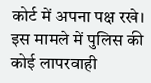कोर्ट में अपना पक्ष रखे। इस मामले में पुलिस की कोई लापरवाही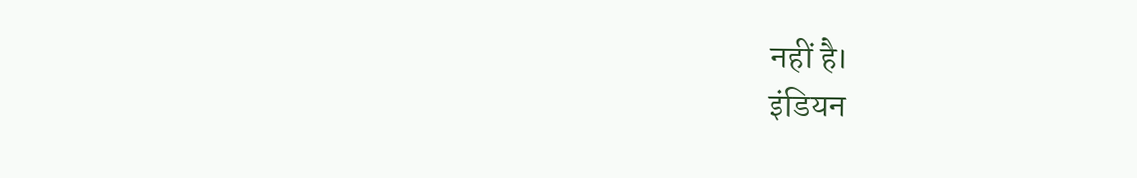नहीं है।
इंडियन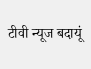टीवी न्यूज बदायूं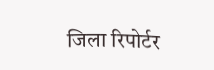जिला रिपोर्टर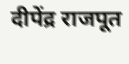दीपेंद्र राजपूत